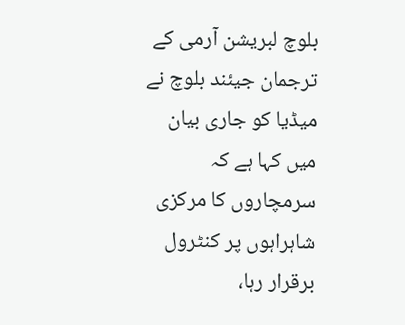بلوچ لبریشن آرمی کے ترجمان جیئند بلوچ نے میڈیا کو جاری بیان میں کہا ہے کہ سرمچاروں کا مرکزی شاہراہوں پر کنٹرول برقرار رہا،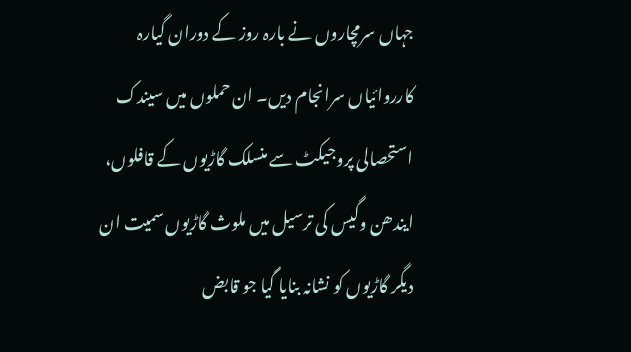جہاں سرمچاروں نے بارہ روز کے دوران گیارہ کارروائیاں سرانجام دیں۔ ان حملوں میں سیندک استحصالی پروجیکٹ سے منسلک گاڑیوں کے قافلوں، ایندھن وگیس کی ترسیل میں ملوث گاڑیوں سمیت ان دیگر گاڑیوں کو نشانہ بنایا گیا جو قابض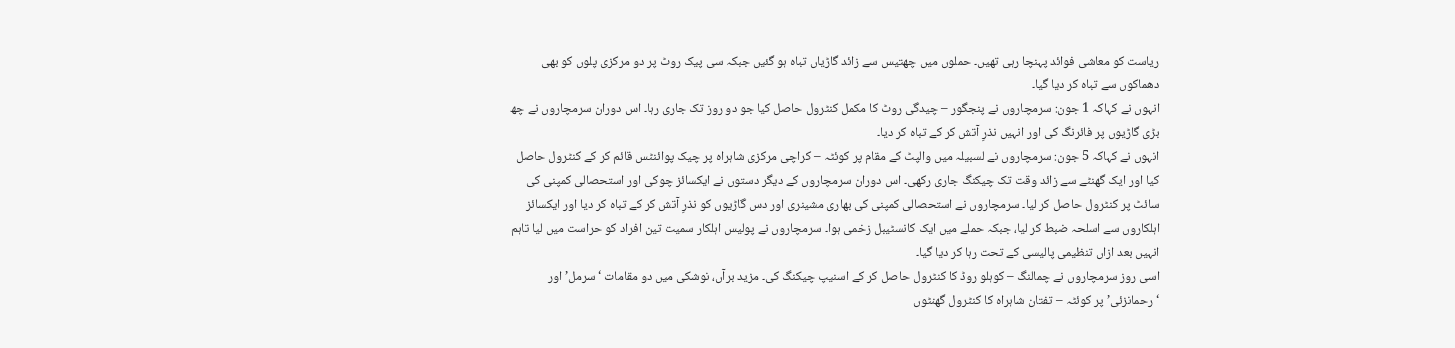ریاست کو معاشی فوائد پہنچا رہی تھیں۔ حملوں میں چھتیس سے زائد گاڑیاں تباہ ہو گئیں جبکہ سی پیک روٹ پر دو مرکزی پلوں کو بھی دھماکوں سے تباہ کر دیا گیا۔
انہوں نے کہاکہ 1 جون: سرمچاروں نے پنجگور – چیدگی روٹ کا مکمل کنٹرول حاصل کیا جو دو روز تک جاری رہا۔ اس دوران سرمچاروں نے چھ بڑی گاڑیوں پر فائرنگ کی اور انہیں نذرِ آتش کر کے تباہ کر دیا۔
انہوں نے کہاکہ 5 جون: سرمچاروں نے لسبیلہ میں والپٹ کے مقام پر کوئٹہ – کراچی مرکزی شاہراہ پر چیک پوائنٹس قائم کر کے کنٹرول حاصل کیا اور ایک گھنٹے سے زائد وقت تک چیکنگ جاری رکھی۔ اس دوران سرمچاروں کے دیگر دستوں نے ایکسائز چوکی اور استحصالی کمپنی کی سائٹ پر کنٹرول حاصل کر لیا۔ سرمچاروں نے استحصالی کمپنی کی بھاری مشینری اور دس گاڑیوں کو نذرِ آتش کر کے تباہ کر دیا اور ایکسائز اہلکاروں سے اسلحہ ضبط کر لیا، جبکہ حملے میں ایک کانسٹیبل زخمی ہوا۔ سرمچاروں نے پولیس اہلکار سمیت تین افراد کو حراست میں لیا تاہم انہیں بعد ازاں تنظیمی پالیسی کے تحت رہا کر دیا گیا۔
اسی روز سرمچاروں نے چمالنگ – کوہلو روڈ کا کنٹرول حاصل کر کے اسنیپ چیکنگ کی۔ مزید برآں، نوشکی میں دو مقامات ‘سرمل’ اور ‘رحمانزئی’ پر کوئٹہ – تفتان شاہراہ کا کنٹرول گھنٹوں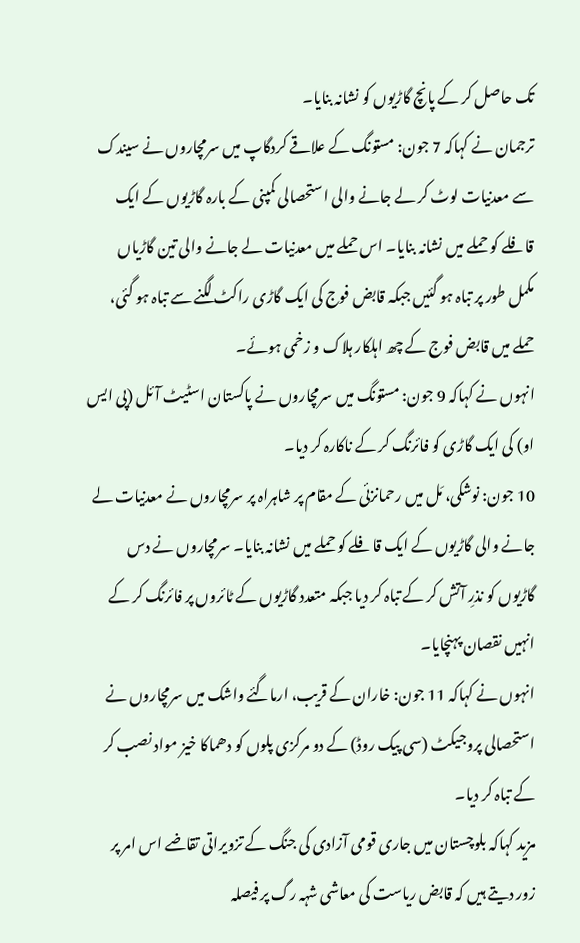تک حاصل کر کے پانچ گاڑیوں کو نشانہ بنایا۔
ترجمان نے کہاکہ 7 جون: مستونگ کے علاقے کردگاپ میں سرمچاروں نے سیندک سے معدنیات لوٹ کر لے جانے والی استحصالی کمپنی کے بارہ گاڑیوں کے ایک قافلے کو حملے میں نشانہ بنایا۔ اس حملے میں معدنیات لے جانے والی تین گاڑیاں مکمل طور پر تباہ ہو گئیں جبکہ قابض فوج کی ایک گاڑی راکٹ لگنے سے تباہ ہو گئی، حملے میں قابض فوج کے چھ اہلکار ہلاک و زخمی ہوئے۔
انہوں نے کہاکہ 9 جون: مستونگ میں سرمچاروں نے پاکستان اسٹیٹ آئل (پی ایس او) کی ایک گاڑی کو فائرنگ کر کے ناکارہ کر دیا۔
10 جون: نوشکی، مَل میں رحمانزئی کے مقام پر شاہراہ پر سرمچاروں نے معدنیات لے جانے والی گاڑیوں کے ایک قافلے کو حملے میں نشانہ بنایا۔ سرمچاروں نے دس گاڑیوں کو نذرِ آتش کر کے تباہ کر دیا جبکہ متعدد گاڑیوں کے ٹائروں پر فائرنگ کر کے انہیں نقصان پہنچایا۔
انہوں نے کہاکہ 11 جون: خاران کے قریب، ارماگئے واشک میں سرمچاروں نے استحصالی پروجیکٹ (سی پیک روڈ) کے دو مرکزی پلوں کو دھماکا خیز مواد نصب کر کے تباہ کر دیا۔
مزید کہاکہ بلوچستان میں جاری قومی آزادی کی جنگ کے تزویراتی تقاضے اس امر پر زور دیتے ہیں کہ قابض ریاست کی معاشی شہہ رگ پر فیصلہ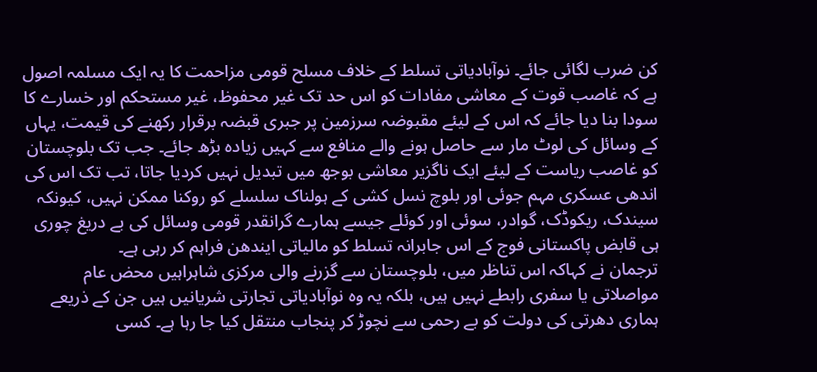کن ضرب لگائی جائے۔ نوآبادیاتی تسلط کے خلاف مسلح قومی مزاحمت کا یہ ایک مسلمہ اصول ہے کہ غاصب قوت کے معاشی مفادات کو اس حد تک غیر محفوظ، غیر مستحکم اور خسارے کا سودا بنا دیا جائے کہ اس کے لیئے مقبوضہ سرزمین پر جبری قبضہ برقرار رکھنے کی قیمت، یہاں کے وسائل کی لوٹ مار سے حاصل ہونے والے منافع سے کہیں زیادہ بڑھ جائے۔ جب تک بلوچستان کو غاصب ریاست کے لیئے ایک ناگزیر معاشی بوجھ میں تبدیل نہیں کردیا جاتا، تب تک اس کی اندھی عسکری مہم جوئی اور بلوچ نسل کشی کے ہولناک سلسلے کو روکنا ممکن نہیں، کیونکہ سیندک، ریکوڈک، گوادر، سوئی اور کوئلے جیسے ہمارے گرانقدر قومی وسائل کی بے دریغ چوری ہی قابض پاکستانی فوج کے اس جابرانہ تسلط کو مالیاتی ایندھن فراہم کر رہی ہے۔
ترجمان نے کہاکہ اس تناظر میں، بلوچستان سے گزرنے والی مرکزی شاہراہیں محض عام مواصلاتی یا سفری رابطے نہیں ہیں، بلکہ یہ وہ نوآبادیاتی تجارتی شریانیں ہیں جن کے ذریعے ہماری دھرتی کی دولت کو بے رحمی سے نچوڑ کر پنجاب منتقل کیا جا رہا ہے۔ کسی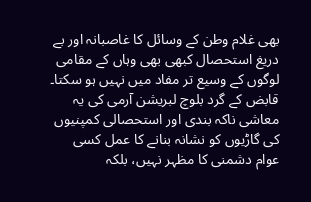بھی غلام وطن کے وسائل کا غاصبانہ اور بے دریغ استحصال کبھی بھی وہاں کے مقامی لوگوں کے وسیع تر مفاد میں نہیں ہو سکتا۔ قابض کے گرد بلوچ لبریشن آرمی کی یہ معاشی ناکہ بندی اور استحصالی کمپنیوں کی گاڑیوں کو نشانہ بنانے کا عمل کسی عوام دشمنی کا مظہر نہیں، بلکہ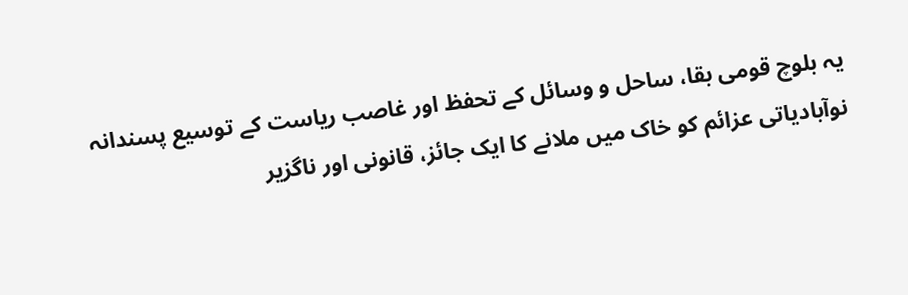یہ بلوچ قومی بقا، ساحل و وسائل کے تحفظ اور غاصب ریاست کے توسیع پسندانہ نوآبادیاتی عزائم کو خاک میں ملانے کا ایک جائز، قانونی اور ناگزیر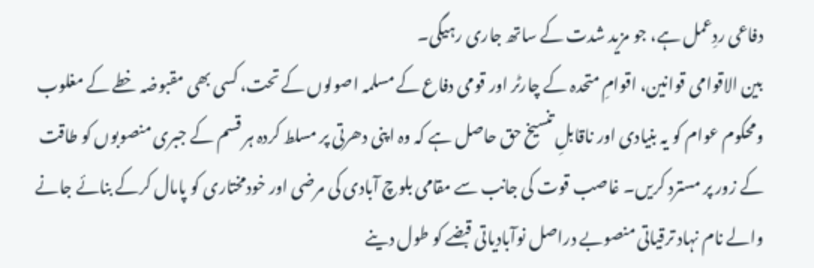دفاعی ردِعمل ہے، جو مزید شدت کے ساتھ جاری رہیگی۔
بین الاقوامی قوانین، اقوامِ متحدہ کے چارٹر اور قومی دفاع کے مسلمہ اصولوں کے تحت، کسی بھی مقبوضہ خطے کے مغلوب ومحکوم عوام کو یہ بنیادی اور ناقابلِ تنسیخ حق حاصل ہے کہ وہ اپنی دھرتی پر مسلط کردہ ہر قسم کے جبری منصوبوں کو طاقت کے زور پر مسترد کریں۔ غاصب قوت کی جانب سے مقامی بلوچ آبادی کی مرضی اور خودمختاری کو پامال کرکے بنائے جانے والے نام نہاد ترقیاتی منصوبے دراصل نوآبادیاتی قبضے کو طول دینے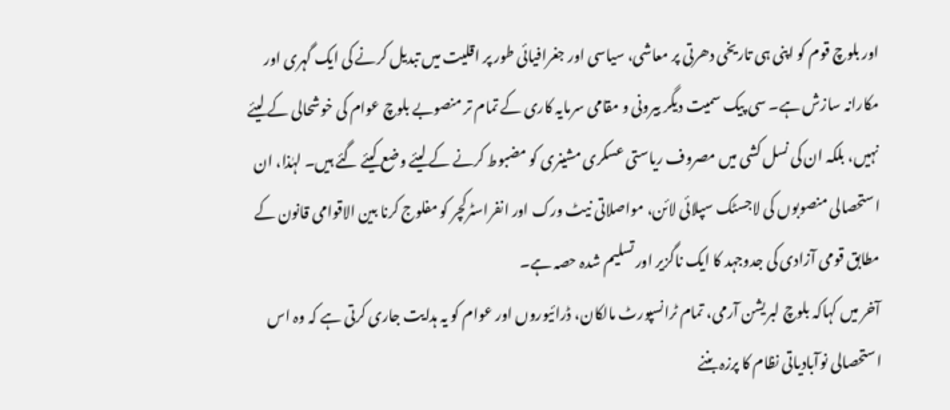اور بلوچ قوم کو اپنی ہی تاریخی دھرتی پر معاشی، سیاسی اور جغرافیائی طور پر اقلیت میں تبدیل کرنے کی ایک گہری اور مکارانہ سازش ہے۔ سی پیک سمیت دیگر بیرونی و مقامی سرمایہ کاری کے تمام تر منصوبے بلوچ عوام کی خوشحالی کے لیئے نہیں، بلکہ ان کی نسل کشی میں مصروف ریاستی عسکری مشینری کو مضبوط کرنے کے لیئے وضع کیئے گئے ہیں۔ لہٰذا، ان استحصالی منصوبوں کی لاجسٹک سپلائی لائن، مواصلاتی نیٹ ورک اور انفراسٹرکچر کو مفلوج کرنا بین الاقوامی قانون کے مطابق قومی آزادی کی جدوجہد کا ایک ناگزیر اور تسلیم شدہ حصہ ہے۔
آخر میں کہاکہ بلوچ لبریشن آرمی، تمام ٹرانسپورٹ مالکان، ڈرائیوروں اور عوام کو یہ ہدایت جاری کرتی ہے کہ وہ اس استحصالی نوآبادیاتی نظام کا پرزہ بننے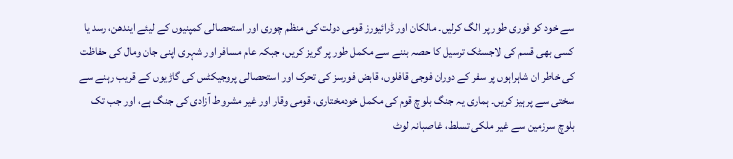سے خود کو فوری طور پر الگ کرلیں۔ مالکان اور ڈرائیورز قومی دولت کی منظم چوری اور استحصالی کمپنیوں کے لیئے ایندھن، رسد یا کسی بھی قسم کی لاجسٹک ترسیل کا حصہ بننے سے مکمل طور پر گریز کریں، جبکہ عام مسافر اور شہری اپنی جان ومال کی حفاظت کی خاطر ان شاہراہوں پر سفر کے دوران فوجی قافلوں، قابض فورسز کی تحرک اور استحصالی پروجیکٹس کی گاڑیوں کے قریب رہنے سے سختی سے پرہیز کریں۔ ہماری یہ جنگ بلوچ قوم کی مکمل خودمختاری، قومی وقار اور غیر مشروط آزادی کی جنگ ہے، اور جب تک بلوچ سرزمین سے غیر ملکی تسلط، غاصبانہ لوٹ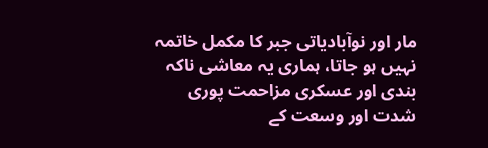مار اور نوآبادیاتی جبر کا مکمل خاتمہ نہیں ہو جاتا، ہماری یہ معاشی ناکہ بندی اور عسکری مزاحمت پوری شدت اور وسعت کے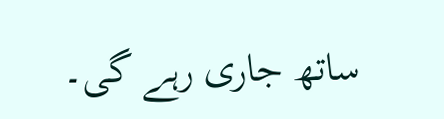ساتھ جاری رہے گی۔